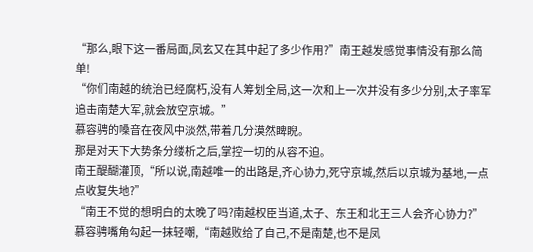“那么,眼下这一番局面,凤玄又在其中起了多少作用?”南王越发感觉事情没有那么简单!
“你们南越的统治已经腐朽,没有人筹划全局,这一次和上一次并没有多少分别,太子率军追击南楚大军,就会放空京城。”
慕容骋的嗓音在夜风中淡然,带着几分漠然睥睨。
那是对天下大势条分缕析之后,掌控一切的从容不迫。
南王醍醐灌顶,“所以说,南越唯一的出路是,齐心协力,死守京城,然后以京城为基地,一点点收复失地?”
“南王不觉的想明白的太晚了吗?南越权臣当道,太子、东王和北王三人会齐心协力?”
慕容骋嘴角勾起一抹轻嘲,“南越败给了自己,不是南楚,也不是凤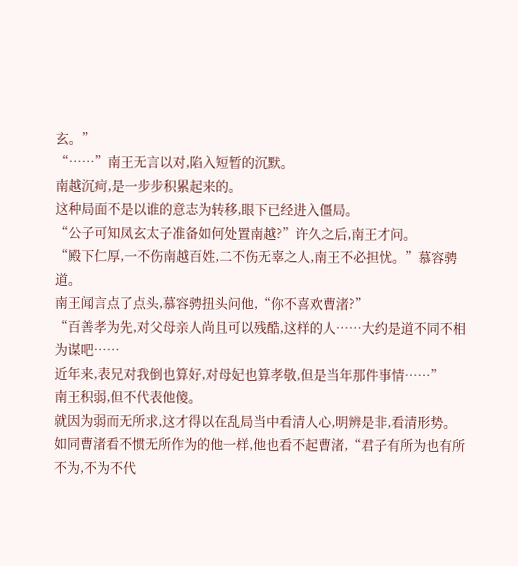玄。”
“……”南王无言以对,陷入短暂的沉默。
南越沉疴,是一步步积累起来的。
这种局面不是以谁的意志为转移,眼下已经进入僵局。
“公子可知凤玄太子准备如何处置南越?”许久之后,南王才问。
“殿下仁厚,一不伤南越百姓,二不伤无辜之人,南王不必担忧。”慕容骋道。
南王闻言点了点头,慕容骋扭头问他,“你不喜欢曹渚?”
“百善孝为先,对父母亲人尚且可以残酷,这样的人……大约是道不同不相为谋吧……
近年来,表兄对我倒也算好,对母妃也算孝敬,但是当年那件事情……”
南王积弱,但不代表他傻。
就因为弱而无所求,这才得以在乱局当中看清人心,明辨是非,看清形势。
如同曹渚看不惯无所作为的他一样,他也看不起曹渚,“君子有所为也有所不为,不为不代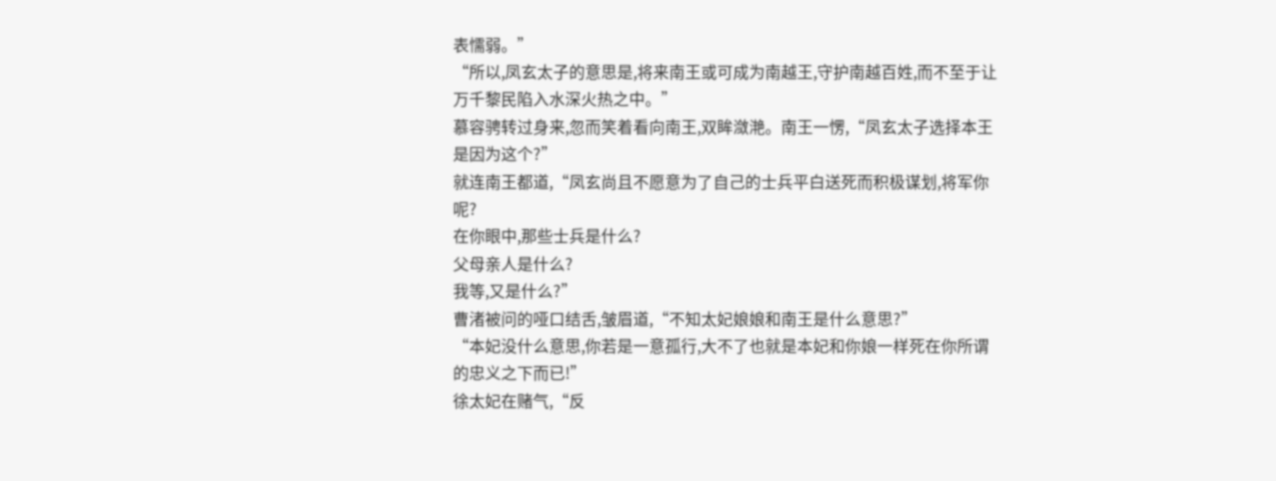表懦弱。”
“所以,凤玄太子的意思是,将来南王或可成为南越王,守护南越百姓,而不至于让万千黎民陷入水深火热之中。”
慕容骋转过身来,忽而笑着看向南王,双眸潋滟。南王一愣,“凤玄太子选择本王是因为这个?”
就连南王都道,“凤玄尚且不愿意为了自己的士兵平白送死而积极谋划,将军你呢?
在你眼中,那些士兵是什么?
父母亲人是什么?
我等,又是什么?”
曹渚被问的哑口结舌,皱眉道,“不知太妃娘娘和南王是什么意思?”
“本妃没什么意思,你若是一意孤行,大不了也就是本妃和你娘一样死在你所谓的忠义之下而已!”
徐太妃在赌气,“反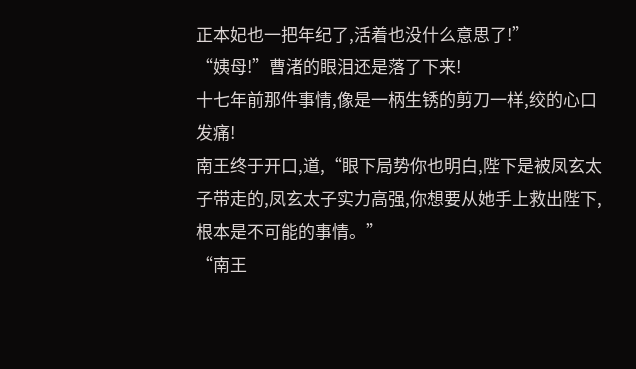正本妃也一把年纪了,活着也没什么意思了!”
“姨母!”曹渚的眼泪还是落了下来!
十七年前那件事情,像是一柄生锈的剪刀一样,绞的心口发痛!
南王终于开口,道,“眼下局势你也明白,陛下是被凤玄太子带走的,凤玄太子实力高强,你想要从她手上救出陛下,根本是不可能的事情。”
“南王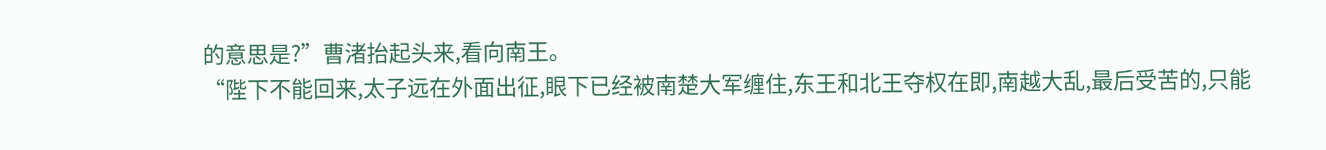的意思是?”曹渚抬起头来,看向南王。
“陛下不能回来,太子远在外面出征,眼下已经被南楚大军缠住,东王和北王夺权在即,南越大乱,最后受苦的,只能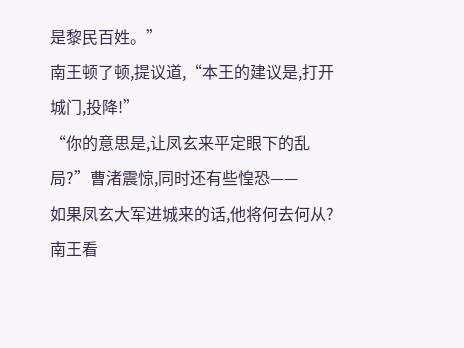是黎民百姓。”
南王顿了顿,提议道,“本王的建议是,打开城门,投降!”
“你的意思是,让凤玄来平定眼下的乱局?”曹渚震惊,同时还有些惶恐——
如果凤玄大军进城来的话,他将何去何从?
南王看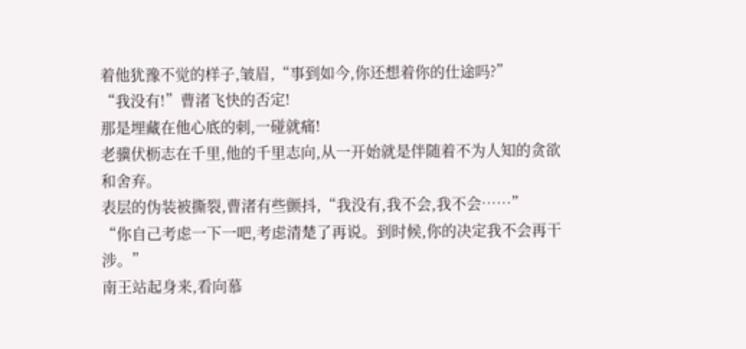着他犹豫不觉的样子,皱眉,“事到如今,你还想着你的仕途吗?”
“我没有!”曹渚飞快的否定!
那是埋藏在他心底的刺,一碰就痛!
老骥伏枥志在千里,他的千里志向,从一开始就是伴随着不为人知的贪欲和舍弃。
表层的伪装被撕裂,曹渚有些颤抖,“我没有,我不会,我不会……”
“你自己考虑一下一吧,考虑清楚了再说。到时候,你的决定我不会再干涉。”
南王站起身来,看向慕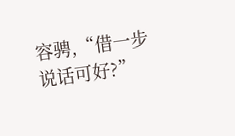容骋,“借一步说话可好?”